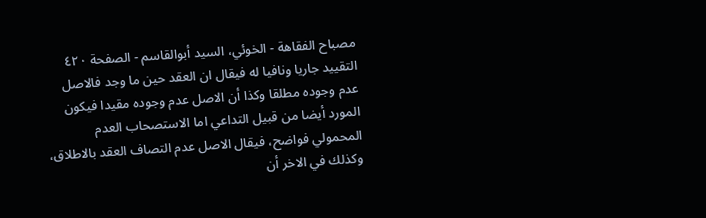مصباح الفقاهة - الخوئي، السيد أبوالقاسم - الصفحة ٤٢٠
التقييد جاريا ونافيا له فيقال ان العقد حين ما وجد فالاصل عدم وجوده مطلقا وكذا أن الاصل عدم وجوده مقيدا فيكون المورد أيضا من قبيل التداعي اما الاستصحاب العدم المحمولي فواضح، فيقال الاصل عدم التصاف العقد بالاطلاق، وكذلك في الاخر أن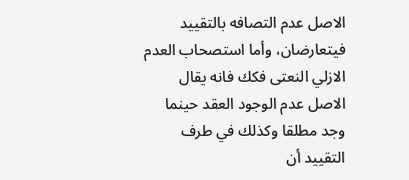الاصل عدم التصافه بالتقييد فيتعارضان، وأما استصحاب العدم الازلي النعتى فكك فانه يقال الاصل عدم الوجود العقد حينما وجد مطلقا وكذلك في طرف التقييد أن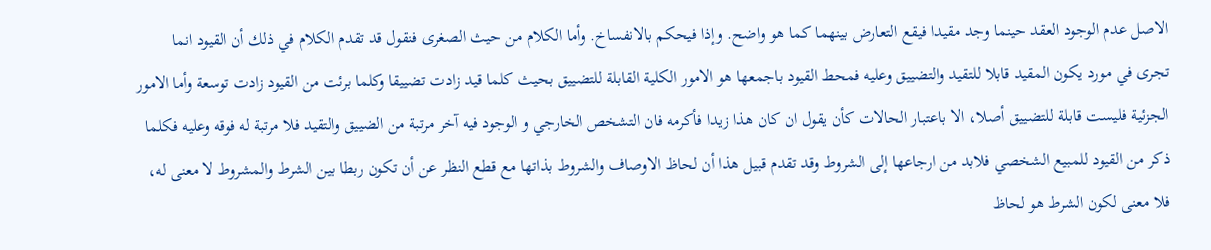الاصل عدم الوجود العقد حينما وجد مقيدا فيقع التعارض بينهما كما هو واضح. وإذا فيحكم بالانفساخ. وأما الكلام من حيث الصغرى فنقول قد تقدم الكلام في ذلك أن القيود انما تجرى في مورد يكون المقيد قابلا للتقيد والتضييق وعليه فمحط القيود باجمعها هو الامور الكلية القابلة للتضييق بحيث كلما قيد زادت تضييقا وكلما برئت من القيود زادت توسعة وأما الامور الجزئية فليست قابلة للتضييق أصلا، الا باعتبار الحالات كأن يقول ان كان هذا زيدا فأكرمه فان التشخص الخارجي و الوجود فيه آخر مرتبة من الضييق والتقيد فلا مرتبة له فوقه وعليه فكلما ذكر من القيود للمبيع الشخصي فلابد من ارجاعها إلى الشروط وقد تقدم قبيل هذا أن لحاظ الاوصاف والشروط بذاتها مع قطع النظر عن أن تكون ربطا بين الشرط والمشروط لا معنى له، فلا معنى لكون الشرط هو لحاظ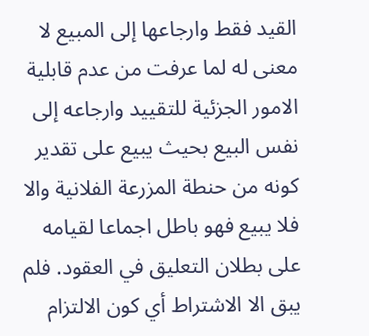القيد فقط وارجاعها إلى المبيع لا معنى له لما عرفت من عدم قابلية الامور الجزئية للتقييد وارجاعه إلى نفس البيع بحيث يبيع على تقدير كونه من حنطة المزرعة الفلانية والا فلا يبيع فهو باطل اجماعا لقيامه على بطلان التعليق في العقود. فلم يبق الا الاشتراط أي كون الالتزام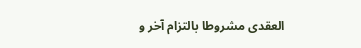العقدى مشروطا بالتزام آخر و